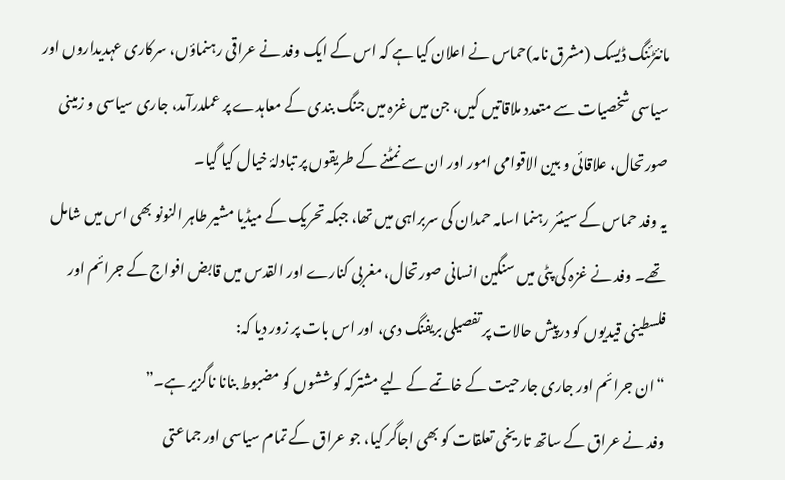مانئڑئنگ ڈیسک (مشرق نامہ)حماس نے اعلان کیا ہے کہ اس کے ایک وفد نے عراقی رہنماؤں، سرکاری عہدیداروں اور سیاسی شخصیات سے متعدد ملاقاتیں کیں، جن میں غزہ میں جنگ بندی کے معاہدے پر عملدرآمد، جاری سیاسی و زمینی صورتحال، علاقائی و بین الاقوامی امور اور ان سے نمٹنے کے طریقوں پر تبادلۂ خیال کیا گیا۔
یہ وفد حماس کے سینئر رہنما اسامہ حمدان کی سربراہی میں تھا، جبکہ تحریک کے میڈیا مشیر طاہر النونو بھی اس میں شامل تھے۔ وفد نے غزہ کی پٹی میں سنگین انسانی صورتحال، مغربی کنارے اور القدس میں قابض افواج کے جرائم اور فلسطینی قیدیوں کو درپیش حالات پر تفصیلی بریفنگ دی، اور اس بات پر زور دیا کہ:
“ان جرائم اور جاری جارحیت کے خاتمے کے لیے مشترکہ کوششوں کو مضبوط بنانا ناگزیر ہے۔”
وفد نے عراق کے ساتھ تاریخی تعلقات کو بھی اجاگر کیا، جو عراق کے تمام سیاسی اور جماعتی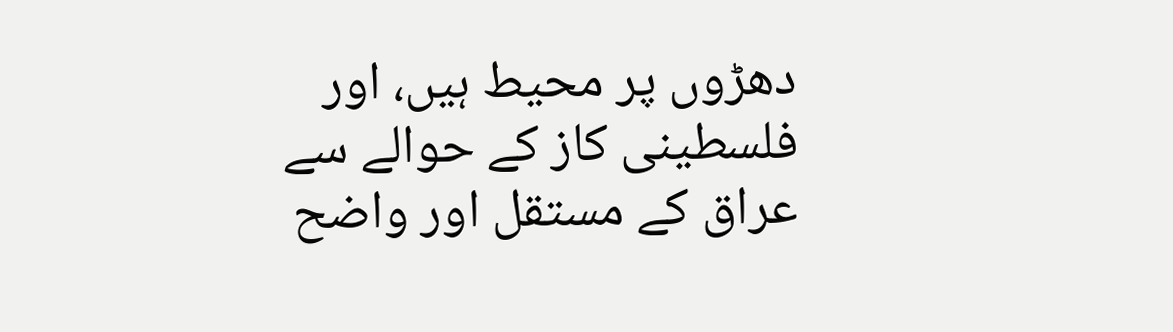دھڑوں پر محیط ہیں، اور فلسطینی کاز کے حوالے سے عراق کے مستقل اور واضح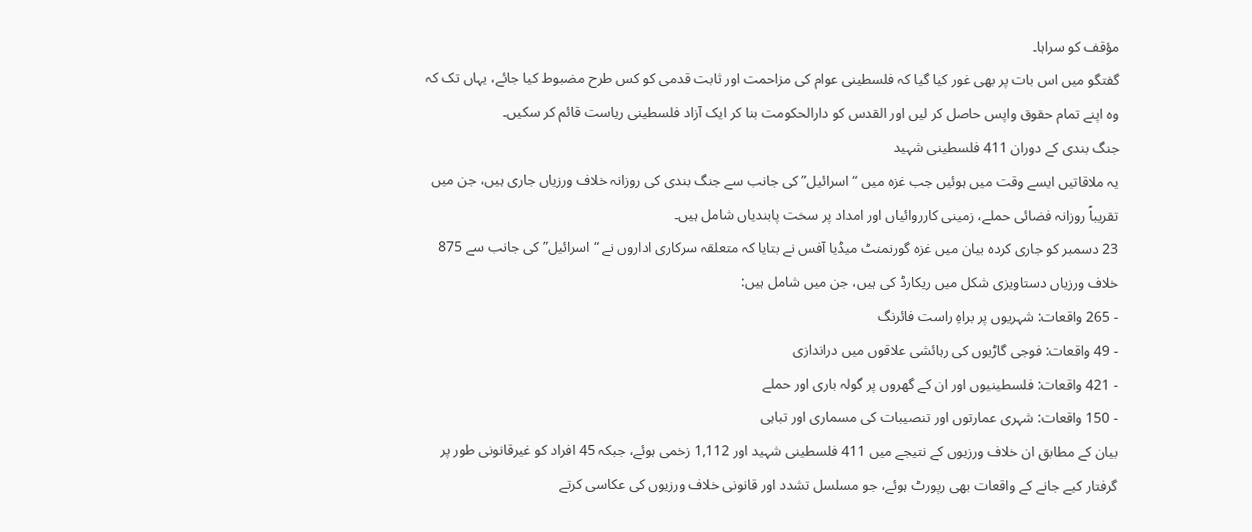مؤقف کو سراہا۔
گفتگو میں اس بات پر بھی غور کیا گیا کہ فلسطینی عوام کی مزاحمت اور ثابت قدمی کو کس طرح مضبوط کیا جائے، یہاں تک کہ وہ اپنے تمام حقوق واپس حاصل کر لیں اور القدس کو دارالحکومت بنا کر ایک آزاد فلسطینی ریاست قائم کر سکیں۔
جنگ بندی کے دوران 411 فلسطینی شہید
یہ ملاقاتیں ایسے وقت میں ہوئیں جب غزہ میں “اسرائیل” کی جانب سے جنگ بندی کی روزانہ خلاف ورزیاں جاری ہیں، جن میں تقریباً روزانہ فضائی حملے، زمینی کارروائیاں اور امداد پر سخت پابندیاں شامل ہیں۔
23 دسمبر کو جاری کردہ بیان میں غزہ گورنمنٹ میڈیا آفس نے بتایا کہ متعلقہ سرکاری اداروں نے “اسرائیل” کی جانب سے 875 خلاف ورزیاں دستاویزی شکل میں ریکارڈ کی ہیں، جن میں شامل ہیں:
- 265 واقعات: شہریوں پر براہِ راست فائرنگ
- 49 واقعات: فوجی گاڑیوں کی رہائشی علاقوں میں دراندازی
- 421 واقعات: فلسطینیوں اور ان کے گھروں پر گولہ باری اور حملے
- 150 واقعات: شہری عمارتوں اور تنصیبات کی مسماری اور تباہی
بیان کے مطابق ان خلاف ورزیوں کے نتیجے میں 411 فلسطینی شہید اور 1,112 زخمی ہوئے، جبکہ 45 افراد کو غیرقانونی طور پر گرفتار کیے جانے کے واقعات بھی رپورٹ ہوئے، جو مسلسل تشدد اور قانونی خلاف ورزیوں کی عکاسی کرتے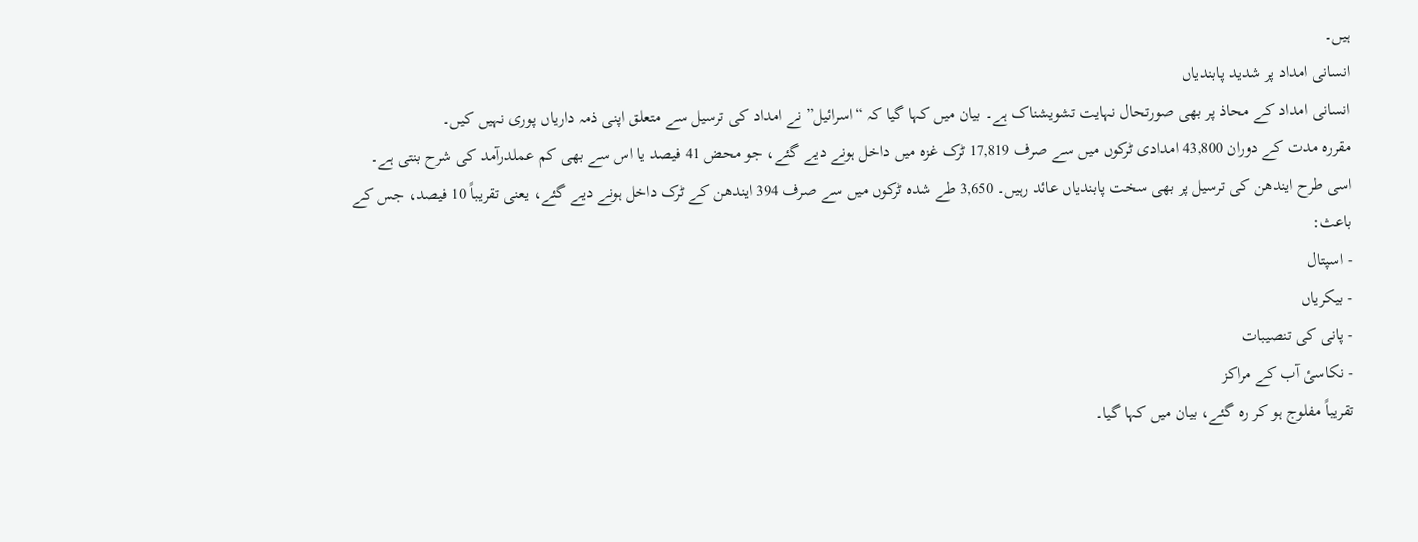ہیں۔
انسانی امداد پر شدید پابندیاں
انسانی امداد کے محاذ پر بھی صورتحال نہایت تشویشناک ہے۔ بیان میں کہا گیا کہ “اسرائیل” نے امداد کی ترسیل سے متعلق اپنی ذمہ داریاں پوری نہیں کیں۔
مقررہ مدت کے دوران 43,800 امدادی ٹرکوں میں سے صرف 17,819 ٹرک غزہ میں داخل ہونے دیے گئے، جو محض 41 فیصد یا اس سے بھی کم عملدرآمد کی شرح بنتی ہے۔
اسی طرح ایندھن کی ترسیل پر بھی سخت پابندیاں عائد رہیں۔ 3,650 طے شدہ ٹرکوں میں سے صرف 394 ایندھن کے ٹرک داخل ہونے دیے گئے، یعنی تقریباً 10 فیصد، جس کے باعث:
- اسپتال
- بیکریاں
- پانی کی تنصیبات
- نکاسیٔ آب کے مراکز
تقریباً مفلوج ہو کر رہ گئے، بیان میں کہا گیا۔